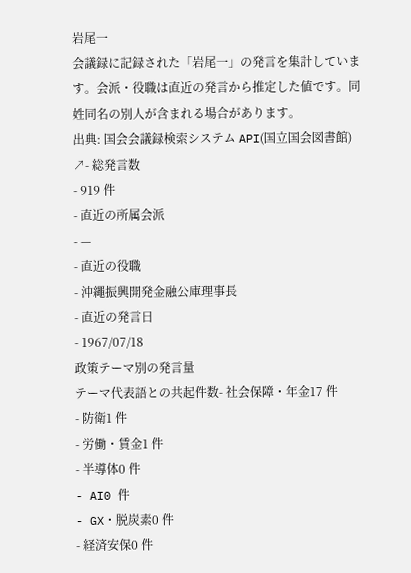岩尾一
会議録に記録された「岩尾一」の発言を集計しています。会派・役職は直近の発言から推定した値です。同姓同名の別人が含まれる場合があります。
出典: 国会会議録検索システム API(国立国会図書館) ↗- 総発言数
- 919 件
- 直近の所属会派
- —
- 直近の役職
- 沖繩振興開発金融公庫理事長
- 直近の発言日
- 1967/07/18
政策テーマ別の発言量
テーマ代表語との共起件数- 社会保障・年金17 件
- 防衛1 件
- 労働・賃金1 件
- 半導体0 件
- AI0 件
- GX・脱炭素0 件
- 経済安保0 件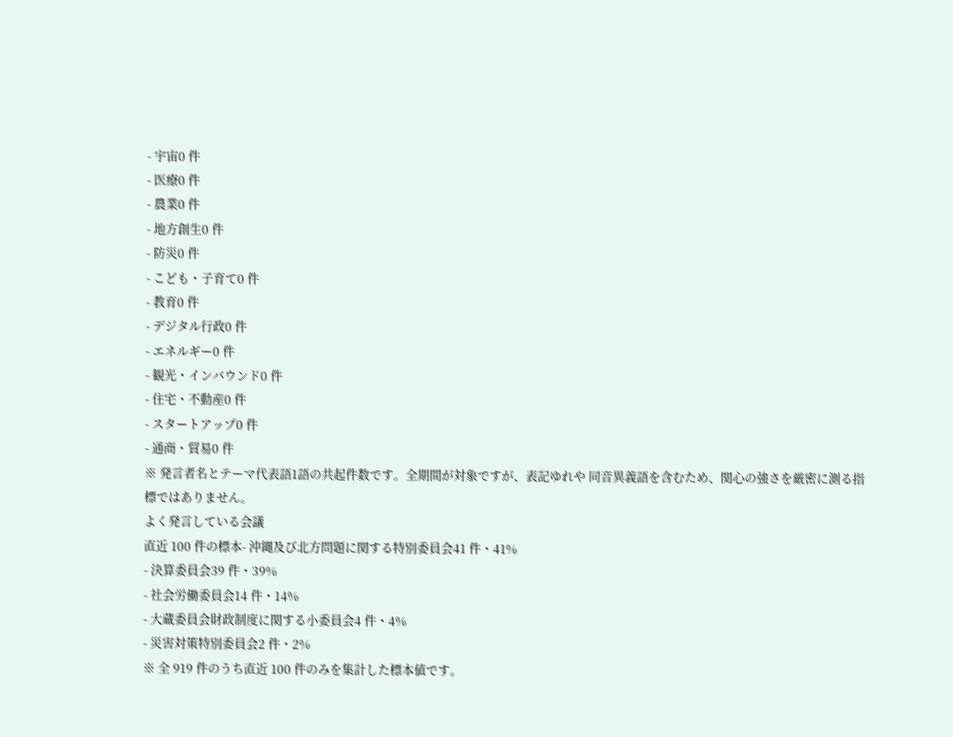- 宇宙0 件
- 医療0 件
- 農業0 件
- 地方創生0 件
- 防災0 件
- こども・子育て0 件
- 教育0 件
- デジタル行政0 件
- エネルギー0 件
- 観光・インバウンド0 件
- 住宅・不動産0 件
- スタートアップ0 件
- 通商・貿易0 件
※ 発言者名とテーマ代表語1語の共起件数です。全期間が対象ですが、表記ゆれや 同音異義語を含むため、関心の強さを厳密に測る指標ではありません。
よく発言している会議
直近 100 件の標本- 沖縄及び北方問題に関する特別委員会41 件・41%
- 決算委員会39 件・39%
- 社会労働委員会14 件・14%
- 大蔵委員会財政制度に関する小委員会4 件・4%
- 災害対策特別委員会2 件・2%
※ 全 919 件のうち直近 100 件のみを集計した標本値です。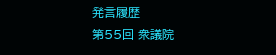発言履歴
第55回 衆議院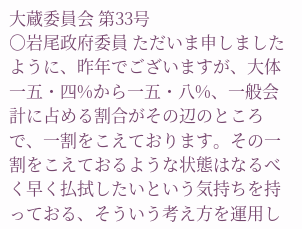大蔵委員会 第33号
○岩尾政府委員 ただいま申しましたように、昨年でございますが、大体一五・四%から一五・八%、一般会計に占める割合がその辺のところで、一割をこえております。その一割をこえておるような状態はなるべく早く払拭したいという気持ちを持っておる、そういう考え方を運用し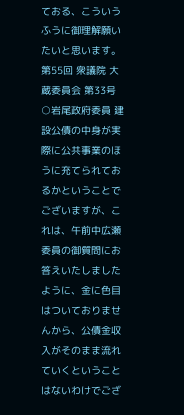ておる、こういうふうに御理解願いたいと思います。
第55回 衆議院 大蔵委員会 第33号
○岩尾政府委員 建設公債の中身が実際に公共事業のほうに充てられておるかということでございますが、これは、午前中広瀬委員の御質問にお答えいたしましたように、金に色目はついておりませんから、公債金収入がそのまま流れていくということはないわけでござ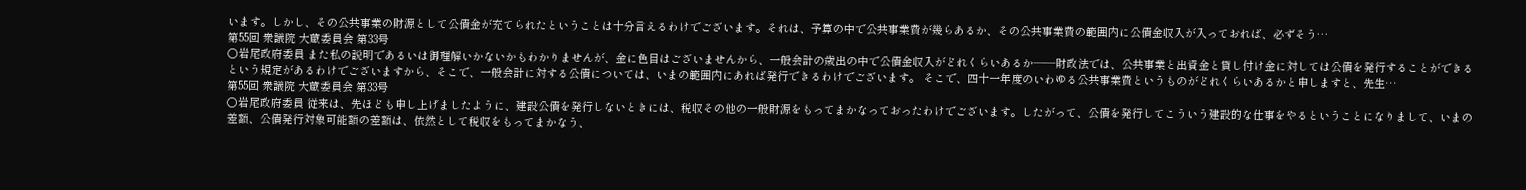います。しかし、その公共事業の財源として公債金が充てられたということは十分言えるわけでございます。それは、予算の中で公共事業費が幾らあるか、その公共事業費の範囲内に公債金収入が入っておれば、必ずそう…
第55回 衆議院 大蔵委員会 第33号
○岩尾政府委員 また私の説明であるいは御理解いかないかもわかりませんが、金に色目はございませんから、一般会計の歳出の中で公債金収入がどれくらいあるか——財政法では、公共事業と出資金と貸し付け金に対しては公債を発行することができるという規定があるわけでございますから、そこで、一般会計に対する公債については、いまの範囲内にあれば発行できるわけでございます。 そこで、四十一年度のいわゆる公共事業費というものがどれくらいあるかと申しますと、先生…
第55回 衆議院 大蔵委員会 第33号
○岩尾政府委員 従来は、先ほども申し上げましたように、建設公債を発行しないときには、税収その他の一般財源をもってまかなっておったわけでございます。したがって、公債を発行してこういう建設的な仕事をやるということになりまして、いまの差額、公債発行対象可能額の差額は、依然として税収をもってまかなう、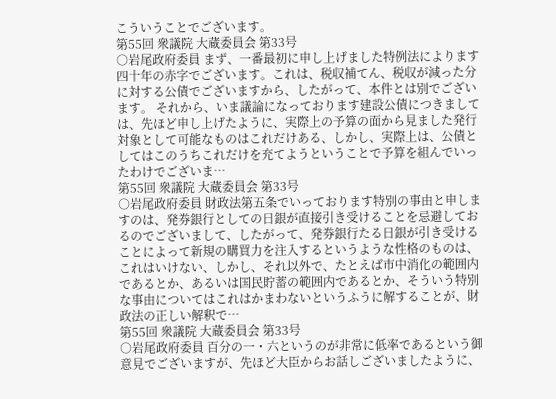こういうことでございます。
第55回 衆議院 大蔵委員会 第33号
○岩尾政府委員 まず、一番最初に申し上げました特例法によります四十年の赤字でございます。これは、税収補てん、税収が減った分に対する公債でございますから、したがって、本件とは別でございます。 それから、いま議論になっております建設公債につきましては、先ほど申し上げたように、実際上の予算の面から見ました発行対象として可能なものはこれだけある、しかし、実際上は、公債としてはこのうちこれだけを充てようということで予算を組んでいったわけでございま…
第55回 衆議院 大蔵委員会 第33号
○岩尾政府委員 財政法第五条でいっております特別の事由と申しますのは、発券銀行としての日銀が直接引き受けることを忌避しておるのでございまして、したがって、発券銀行たる日銀が引き受けることによって新規の購買力を注入するというような性格のものは、これはいけない、しかし、それ以外で、たとえば市中消化の範囲内であるとか、あるいは国民貯蓄の範囲内であるとか、そういう特別な事由についてはこれはかまわないというふうに解することが、財政法の正しい解釈で…
第55回 衆議院 大蔵委員会 第33号
○岩尾政府委員 百分の一・六というのが非常に低率であるという御意見でございますが、先ほど大臣からお話しございましたように、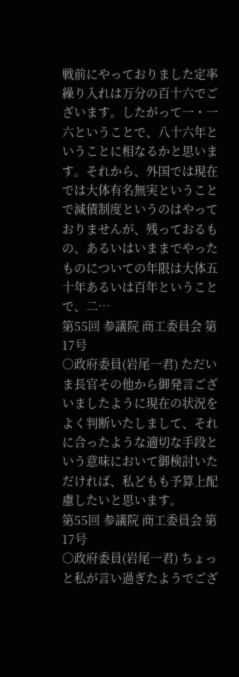戦前にやっておりました定率繰り入れは万分の百十六でございます。したがって一・一六ということで、八十六年ということに相なるかと思います。それから、外国では現在では大体有名無実ということで減債制度というのはやっておりませんが、残っておるもの、あるいはいままでやったものについての年限は大体五十年あるいは百年ということで、二…
第55回 参議院 商工委員会 第17号
○政府委員(岩尾一君) ただいま長官その他から御発言ございましたように現在の状況をよく判断いたしまして、それに合ったような適切な手段という意味において御検討いただければ、私どもも予算上配慮したいと思います。
第55回 参議院 商工委員会 第17号
○政府委員(岩尾一君) ちょっと私が言い過ぎたようでござ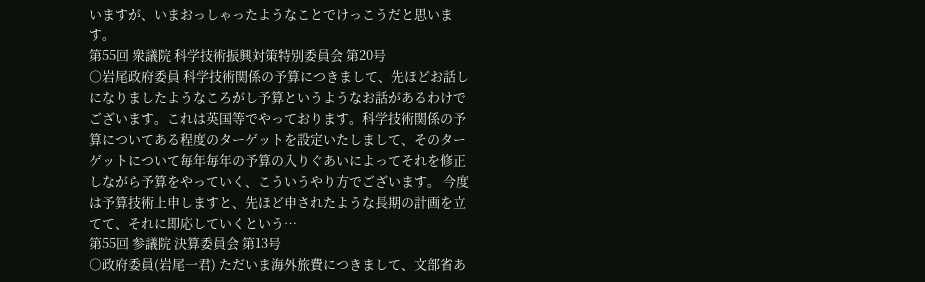いますが、いまおっしゃったようなことでけっこうだと思います。
第55回 衆議院 科学技術振興対策特別委員会 第20号
○岩尾政府委員 科学技術関係の予算につきまして、先ほどお話しになりましたようなころがし予算というようなお話があるわけでございます。これは英国等でやっております。科学技術関係の予算についてある程度のターゲットを設定いたしまして、そのターゲットについて毎年毎年の予算の入りぐあいによってそれを修正しながら予算をやっていく、こういうやり方でございます。 今度は予算技術上申しますと、先ほど申されたような長期の計画を立てて、それに即応していくという…
第55回 参議院 決算委員会 第13号
○政府委員(岩尾一君) ただいま海外旅費につきまして、文部省あ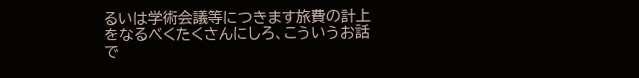るいは学術会議等につきます旅費の計上をなるべくたくさんにしろ、こういうお話で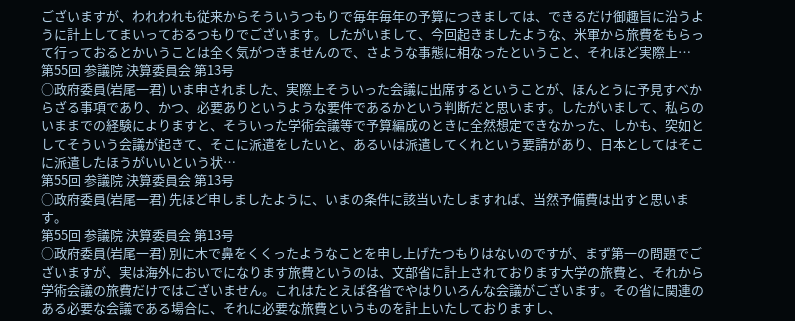ございますが、われわれも従来からそういうつもりで毎年毎年の予算につきましては、できるだけ御趣旨に沿うように計上してまいっておるつもりでございます。したがいまして、今回起きましたような、米軍から旅費をもらって行っておるとかいうことは全く気がつきませんので、さような事態に相なったということ、それほど実際上…
第55回 参議院 決算委員会 第13号
○政府委員(岩尾一君) いま申されました、実際上そういった会議に出席するということが、ほんとうに予見すべからざる事項であり、かつ、必要ありというような要件であるかという判断だと思います。したがいまして、私らのいままでの経験によりますと、そういった学術会議等で予算編成のときに全然想定できなかった、しかも、突如としてそういう会議が起きて、そこに派遣をしたいと、あるいは派遣してくれという要請があり、日本としてはそこに派遣したほうがいいという状…
第55回 参議院 決算委員会 第13号
○政府委員(岩尾一君) 先ほど申しましたように、いまの条件に該当いたしますれば、当然予備費は出すと思います。
第55回 参議院 決算委員会 第13号
○政府委員(岩尾一君) 別に木で鼻をくくったようなことを申し上げたつもりはないのですが、まず第一の問題でございますが、実は海外においでになります旅費というのは、文部省に計上されております大学の旅費と、それから学術会議の旅費だけではございません。これはたとえば各省でやはりいろんな会議がございます。その省に関連のある必要な会議である場合に、それに必要な旅費というものを計上いたしておりますし、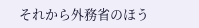それから外務省のほう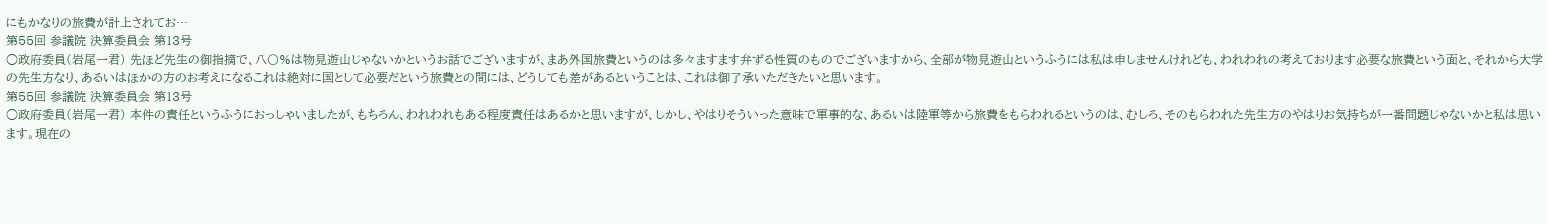にもかなりの旅費が計上されてお…
第55回 参議院 決算委員会 第13号
○政府委員(岩尾一君) 先ほど先生の御指摘で、八〇%は物見遊山じゃないかというお話でございますが、まあ外国旅費というのは多々ますます弁ずる性質のものでございますから、全部が物見遊山というふうには私は申しませんけれども、われわれの考えております必要な旅費という面と、それから大学の先生方なり、あるいはほかの方のお考えになるこれは絶対に国として必要だという旅費との間には、どうしても差があるということは、これは御了承いただきたいと思います。
第55回 参議院 決算委員会 第13号
○政府委員(岩尾一君) 本件の責任というふうにおっしゃいましたが、もちろん、われわれもある程度責任はあるかと思いますが、しかし、やはりそういった意味で軍事的な、あるいは陸軍等から旅費をもらわれるというのは、むしろ、そのもらわれた先生方のやはりお気持ちが一番問題じゃないかと私は思います。現在の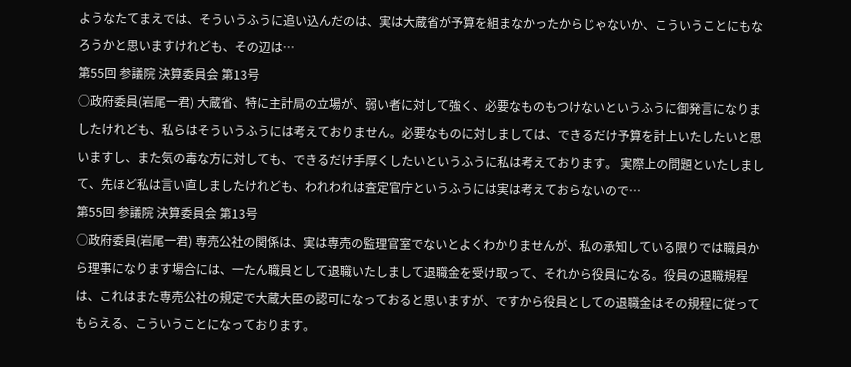ようなたてまえでは、そういうふうに追い込んだのは、実は大蔵省が予算を組まなかったからじゃないか、こういうことにもなろうかと思いますけれども、その辺は…
第55回 参議院 決算委員会 第13号
○政府委員(岩尾一君) 大蔵省、特に主計局の立場が、弱い者に対して強く、必要なものもつけないというふうに御発言になりましたけれども、私らはそういうふうには考えておりません。必要なものに対しましては、できるだけ予算を計上いたしたいと思いますし、また気の毒な方に対しても、できるだけ手厚くしたいというふうに私は考えております。 実際上の問題といたしまして、先ほど私は言い直しましたけれども、われわれは査定官庁というふうには実は考えておらないので…
第55回 参議院 決算委員会 第13号
○政府委員(岩尾一君) 専売公社の関係は、実は専売の監理官室でないとよくわかりませんが、私の承知している限りでは職員から理事になります場合には、一たん職員として退職いたしまして退職金を受け取って、それから役員になる。役員の退職規程は、これはまた専売公社の規定で大蔵大臣の認可になっておると思いますが、ですから役員としての退職金はその規程に従ってもらえる、こういうことになっております。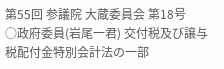第55回 参議院 大蔵委員会 第18号
○政府委員(岩尾一君) 交付税及び譲与税配付金特別会計法の一部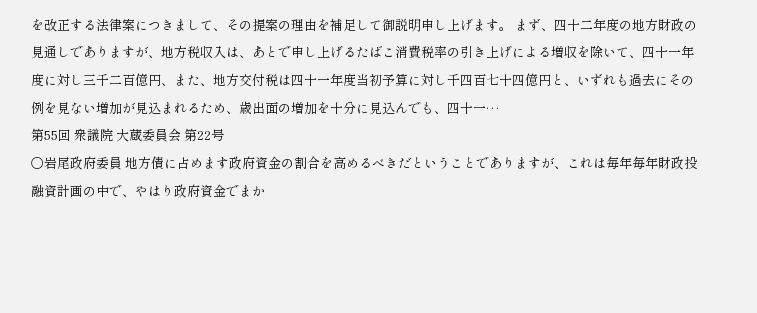を改正する法律案につきまして、その提案の理由を補足して御説明申し上げます。 まず、四十二年度の地方財政の見通しでありますが、地方税収入は、あとで申し上げるたばこ消費税率の引き上げによる増収を除いて、四十一年度に対し三千二百億円、また、地方交付税は四十一年度当初予算に対し千四百七十四億円と、いずれも過去にその例を見ない増加が見込まれるため、歳出面の増加を十分に見込んでも、四十一…
第55回 衆議院 大蔵委員会 第22号
○岩尾政府委員 地方債に占めます政府資金の割合を高めるべきだということでありますが、これは毎年毎年財政投融資計画の中で、やはり政府資金でまか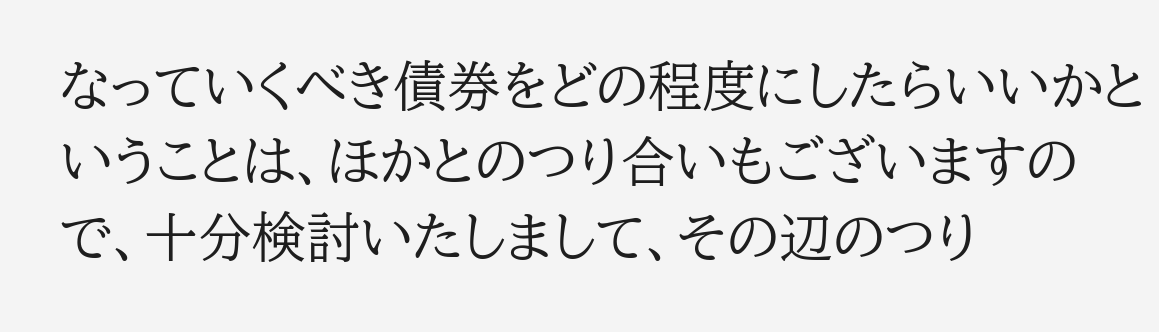なっていくべき債券をどの程度にしたらいいかということは、ほかとのつり合いもございますので、十分検討いたしまして、その辺のつり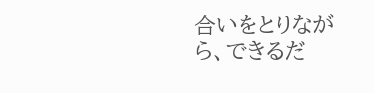合いをとりながら、できるだ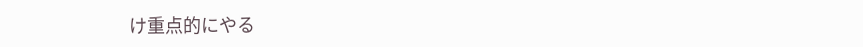け重点的にやる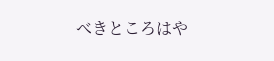べきところはや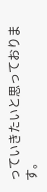っていきたいと思っております。